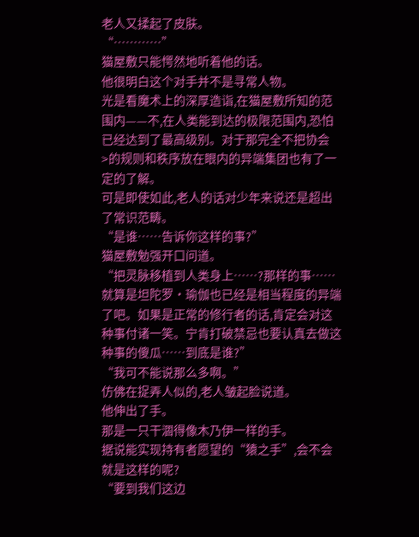老人又揉起了皮肤。
“…………”
猫屋敷只能愕然地听着他的话。
他很明白这个对手并不是寻常人物。
光是看魔术上的深厚造诣,在猫屋敷所知的范围内——不,在人类能到达的极限范围内,恐怕已经达到了最高级别。对于那完全不把协会
>的规则和秩序放在眼内的异端集团也有了一定的了解。
可是即使如此,老人的话对少年来说还是超出了常识范畴。
“是谁……告诉你这样的事?”
猫屋敷勉强开口问道。
“把灵脉移植到人类身上……?那样的事……就算是坦陀罗·瑜伽也已经是相当程度的异端了吧。如果是正常的修行者的话,肯定会对这种事付诸一笑。宁肯打破禁忌也要认真去做这种事的傻瓜……到底是谁?”
“我可不能说那么多啊。”
仿佛在捉弄人似的,老人皱起脸说道。
他伸出了手。
那是一只干涸得像木乃伊一样的手。
据说能实现持有者愿望的“猿之手”,会不会就是这样的呢?
“要到我们这边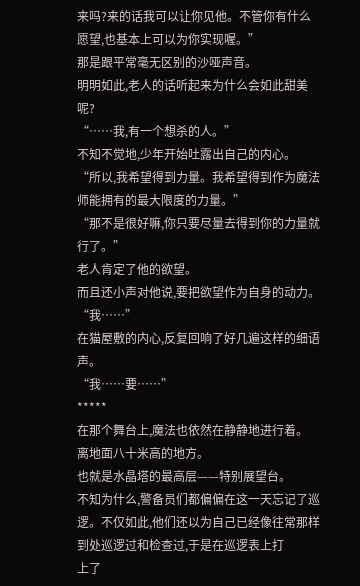来吗?来的话我可以让你见他。不管你有什么愿望,也基本上可以为你实现喔。”
那是跟平常毫无区别的沙哑声音。
明明如此,老人的话听起来为什么会如此甜美呢?
“……我,有一个想杀的人。”
不知不觉地,少年开始吐露出自己的内心。
“所以,我希望得到力量。我希望得到作为魔法师能拥有的最大限度的力量。”
“那不是很好嘛,你只要尽量去得到你的力量就行了。”
老人肯定了他的欲望。
而且还小声对他说,要把欲望作为自身的动力。
“我……”
在猫屋敷的内心,反复回响了好几遍这样的细语声。
“我……要……”
*****
在那个舞台上,魔法也依然在静静地进行着。
离地面八十米高的地方。
也就是水晶塔的最高层——特别展望台。
不知为什么,警备员们都偏偏在这一天忘记了巡逻。不仅如此,他们还以为自己已经像往常那样到处巡逻过和检查过,于是在巡逻表上打
上了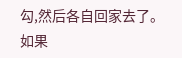勾,然后各自回家去了。
如果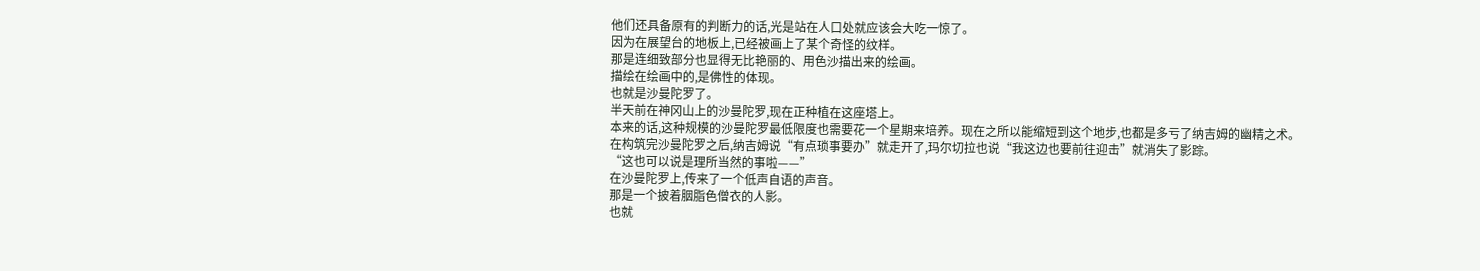他们还具备原有的判断力的话,光是站在人口处就应该会大吃一惊了。
因为在展望台的地板上,已经被画上了某个奇怪的纹样。
那是连细致部分也显得无比艳丽的、用色沙描出来的绘画。
描绘在绘画中的,是佛性的体现。
也就是沙曼陀罗了。
半天前在神冈山上的沙曼陀罗,现在正种植在这座塔上。
本来的话,这种规模的沙曼陀罗最低限度也需要花一个星期来培养。现在之所以能缩短到这个地步,也都是多亏了纳吉姆的幽精之术。
在构筑完沙曼陀罗之后,纳吉姆说“有点琐事要办”就走开了,玛尔切拉也说“我这边也要前往迎击”就消失了影踪。
“这也可以说是理所当然的事啦——”
在沙曼陀罗上,传来了一个低声自语的声音。
那是一个披着胭脂色僧衣的人影。
也就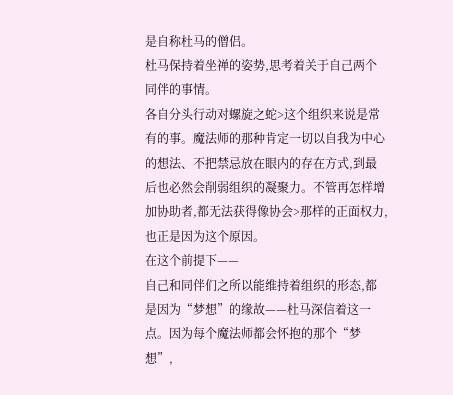是自称杜马的僧侣。
杜马保持着坐禅的姿势,思考着关于自己两个同伴的事情。
各自分头行动对螺旋之蛇>这个组织来说是常有的事。魔法师的那种肯定一切以自我为中心的想法、不把禁忌放在眼内的存在方式,到最后也必然会削弱组织的凝聚力。不管再怎样增加协助者,都无法获得像协会>那样的正面权力,也正是因为这个原因。
在这个前提下——
自己和同伴们之所以能维持着组织的形态,都是因为“梦想”的缘故——杜马深信着这一点。因为每个魔法师都会怀抱的那个“梦想”,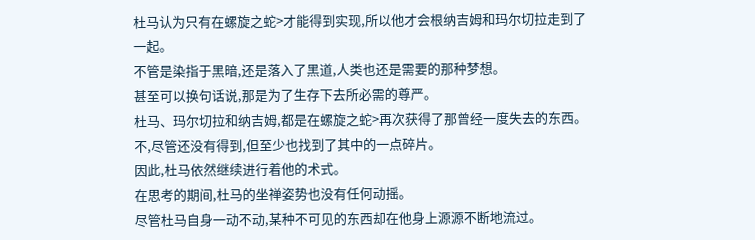杜马认为只有在螺旋之蛇>才能得到实现,所以他才会根纳吉姆和玛尔切拉走到了一起。
不管是染指于黑暗,还是落入了黑道,人类也还是需要的那种梦想。
甚至可以换句话说,那是为了生存下去所必需的尊严。
杜马、玛尔切拉和纳吉姆,都是在螺旋之蛇>再次获得了那曾经一度失去的东西。不,尽管还没有得到,但至少也找到了其中的一点碎片。
因此,杜马依然继续进行着他的术式。
在思考的期间,杜马的坐禅姿势也没有任何动摇。
尽管杜马自身一动不动,某种不可见的东西却在他身上源源不断地流过。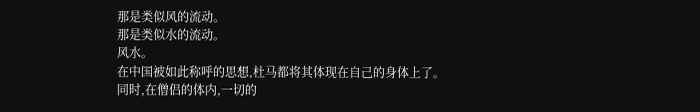那是类似风的流动。
那是类似水的流动。
风水。
在中国被如此称呼的思想,杜马都将其体现在自己的身体上了。
同时,在僧侣的体内,一切的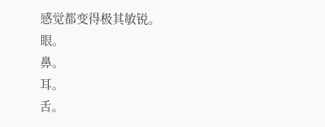感觉都变得极其敏锐。
眼。
鼻。
耳。
舌。